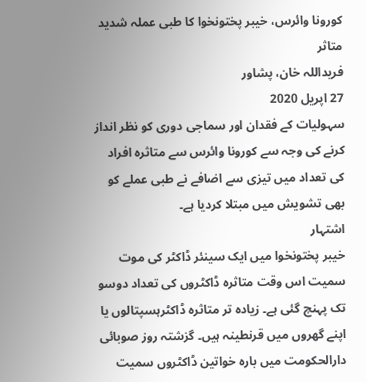کورونا وائرس، خیبر پختونخوا کا طبی عملہ شدید متاثر
فریداللہ خان، پشاور
27 اپریل 2020
سہولیات کے فقدان اور سماجی دوری کو نظر انداز کرنے کی وجہ سے کورونا وائرس سے متاثرہ افراد کی تعداد میں تیزی سے اضافے نے طبی عملے کو بھی تشویش میں مبتلا کردیا ہے۔
اشتہار
خیبر پختونخوا میں ایک سینئر ڈاکٹر کی موت سمیت اس وقت متاثرہ ڈاکٹروں کی تعداد دوسو تک پہنچ گئی ہے۔ زیادہ تر متاثرہ ڈاکٹرہسپتالوں یا اپنے گھروں میں قرنطینہ ہیں۔ گزشتہ روز صوبائی دارالحکومت میں بارہ خواتین ڈاکٹروں سمیت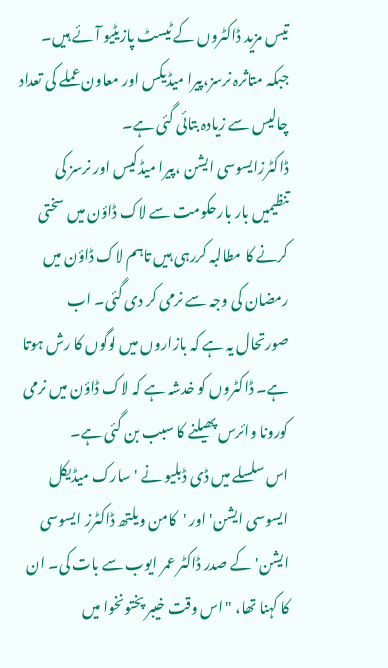تیس مزید ڈاکٹروں کے ٹیسٹ پازیٹیو آئے ہیں۔ جبکہ متاثرہ نرسز،پیرا میڈیکس اور معاون عملے کی تعداد چالیس سے زیادہ بتائی گئی ہے۔
ڈاکٹرزایسوسی ایشن ،پیرا میڈکیس اور نرسز کی تنظیمیں بار بارحکومت سے لاک ڈاؤن میں سختی کرنے کا مطالبہ کررہی ہیں تاہم لاک ڈاؤن میں رمضان کی وجہ سے نرمی کر دی گئی۔ اب صورتحال یہ ہے کہ بازاروں میں لوگوں کا رش ہوتا ہے۔ ڈاکٹروں کو خدشہ ہے کہ لاک ڈاؤن میں نرمی کورونا وائرس پھیلنے کا سبب بن گئی ہے۔
اس سلسلے میں ڈی ڈبلیو نے 'سارک میڈیکل ایسوسی ایشن' اور 'کامن ویلتھ ڈاکٹرز ایسوسی ایشن' کے صدر ڈاکٹر عمر ایوب سے بات کی۔ ان کا کہنا تھا، "اس وقت خیبر پختونخوا میں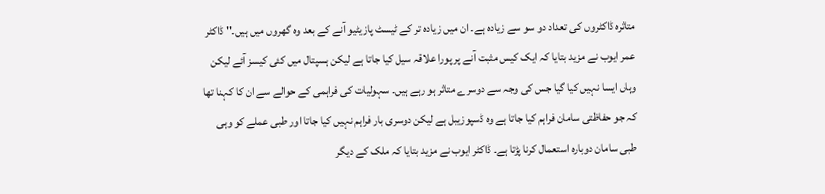متاثرہ ڈاکٹروں کی تعداد دو سو سے زیادہ ہے۔ ان میں زیادہ تر کے ٹیسٹ پازیٹیو آنے کے بعد وہ گھروں میں ہیں۔'' ڈاکٹر عمر ایوب نے مزید بتایا کہ ایک کیس مثبت آنے پر پورا علاقہ سیل کیا جاتا ہے لیکن ہسپتال میں کئی کیسز آئے لیکن وہاں ایسا نہیں کیا گیا جس کی وجہ سے دوسرے متاثر ہو رہے ہیں۔ سہولیات کی فراہمی کے حوالے سے ان کا کہنا تھا کہ جو حفاظتی سامان فراہم کیا جاتا ہے وہ ڈسپوزیبل ہے لیکن دوسری بار فراہم نہیں کیا جاتا اور طبی عملے کو وہی طبی سامان دوبارہ استعمال کرنا پڑتا ہے۔ ڈاکٹر ایوب نے مزید بتایا کہ ملک کے دیگر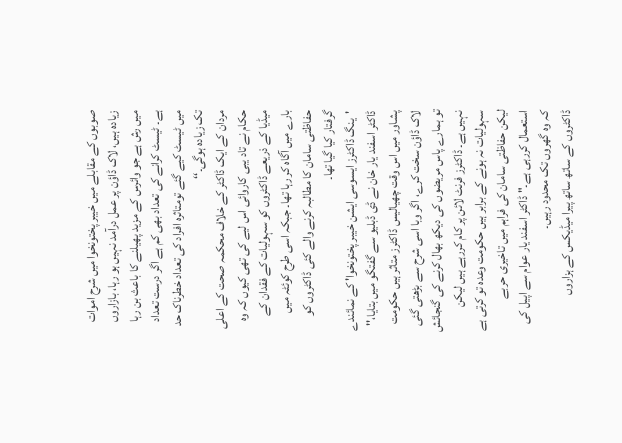صوبوں کے مقابلے میں خیبر پختونخوا میں شرح اموات زیادہ ہیں، لاک ڈاؤن پر عمل درآمد نہیں ہو رہا، بازاروں میں رش ہے جو وائرس کے مزید پھیلنے کا باعث بن رہا ہے۔ ٹیسٹ کرانے کی تعداد بھی کم ہے اگر درست تعداد میں ٹیسٹ کیے گئے تومتاثرہ افراد کی تعداد خطرناک حد تک زیادہ ہوگی۔‘‘
مردان کے ایک ڈاکٹر کے خلاف محکمہ صحت کے اعلی حکام نے تاد یبی کاروائی اس لیے کی تھی کیوں کہ وہ میڈیا کے ذریعے ڈاکٹروں کو سہولیات کے فقدان کے بارے میں آگاہ کر رہا تھا۔ جبکہ اسی طرح کوئٹہ میں حفاظتی سامان کا مطالبہ کرنے والے کئی ڈاکٹروں کو گرفتار کیا گیا تھا۔
'ینگ ڈاکٹرز ایسوسی ایشن خیبر پختونخوا' کے نمائندے ڈاکٹر اسفند یار خان نے ڈی ڈبلیو سے گفتگو میں بتایا،'' پشاور میں اس وقت چھیالیس ڈاکٹرز متاثر ہیں حکومت لاک ڈاؤن سخت کرے، اگر وبا اسی شرح سے بڑھتی گئی تو ہمارے پاس مریضوں کی دیکھ بھال کرنے کی گنجائش نہیں ہے۔ ڈاکٹرز فرنٹ لائن پر کام کررہے ہیں لیکن سہولیات نہ ہونے کے برابر ہیں حکومت وعدہ تو کرتی ہے لیکن حفاظتی سامان کی فراہم میں تاخیری حربے استعمال کررہی ہے۔" ڈاکٹر اسفند یار عوام سے اپیل کی کہ وہ گھروں تک محدود رہیں۔
ڈاکٹروں کے ساتھ ساتھ پیرا میڈیکس کے ہزاروں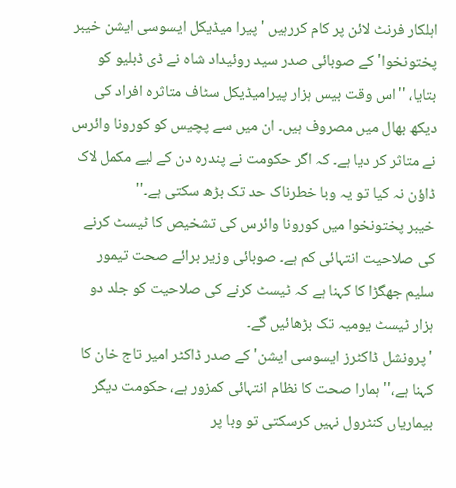اہلکار فرنٹ لائن پر کام کررہیں 'پیرا میڈیکل ایسوسی ایشن خیبر پختونخوا' کے صوبائی صدر سید روئیداد شاہ نے ڈی ڈبلیو کو بتایا، ''اس وقت بیس ہزار پیرامیڈیکل سٹاف متاثرہ افراد کی دیکھ بھال میں مصروف ہیں۔ ان میں سے پچیس کو کورونا وائرس نے متاثر کر دیا ہے۔ کہ اگر حکومت نے پندرہ دن کے لیے مکمل لاک ڈاؤن نہ کیا تو یہ وبا خطرناک حد تک بڑھ سکتی ہے۔''
خیبر پختونخوا میں کورونا وائرس کی تشخیص کا ٹیسٹ کرنے کی صلاحیت انتہائی کم ہے۔ صوبائی وزیر برائے صحت تیمور سلیم جھگڑا کا کہنا ہے کہ ٹیسٹ کرنے کی صلاحیت کو جلد دو ہزار ٹیسٹ یومیہ تک بڑھائیں گے۔
'پرونشل ڈاکٹرز ایسوسی ایشن' کے صدر ڈاکٹر امیر تاج خان کا کہنا ہے،'' ہمارا صحت کا نظام انتہائی کمزور ہے، حکومت دیگر بیماریاں کنٹرول نہیں کرسکتی تو وبا پر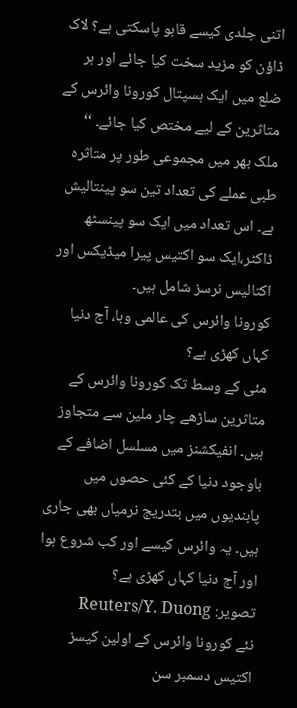اتنی جلدی کیسے قابو پاسکتی ہے؟ لاک ڈاؤن کو مزید سخت کیا جائے اور ہر ضلع میں ایک ہسپتال کورونا وائرس کے متاثرین کے لیے مختص کیا جائے۔ ‘‘
ملک بھر میں مجموعی طور پر متاثرہ طبی عملے کی تعداد تین سو پینتالیش ہے۔ اس تعداد میں ایک سو پینسٹھ ڈاکٹر،ایک سو اکتیس پیرا میڈیکس اور اکتالیس نرسز شامل ہیں۔
کورونا وائرس کی عالمی وبا، آج دنيا کہاں کھڑی ہے؟
مئی کے وسط تک کورونا وائرس کے متاثرين ساڑھے چار ملين سے متجاوز ہيں۔ انفيکشنز ميں مسلسل اضافے کے باوجود دنيا کے کئی حصوں ميں پابنديوں ميں بتدريج نرمياں بھی جاری ہيں۔ يہ وائرس کيسے اور کب شروع ہوا اور آج دنيا کہاں کھڑی ہے؟
تصویر: Reuters/Y. Duong
نئے کورونا وائرس کے اولين کيسز
اکتيس دسمبر سن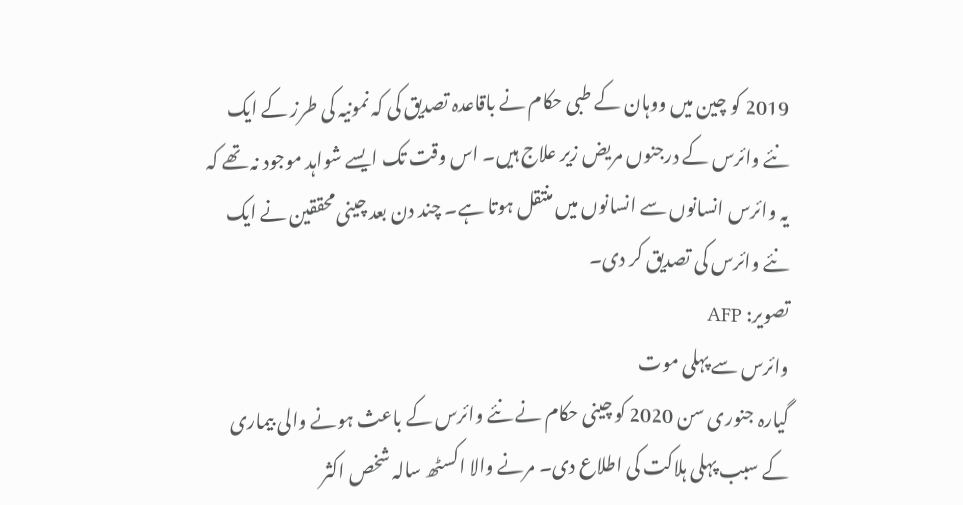2019 کو چين ميں ووہان کے طبی حکام نے باقاعدہ تصديق کی کہ نمونيہ کی طرز کے ايک نئے وائرس کے درجنوں مريض زير علاج ہيں۔ اس وقت تک ايسے شواہد موجود نہ تھے کہ يہ وائرس انسانوں سے انسانوں ميں منتقل ہوتا ہے۔ چند دن بعد چينی محققين نے ايک نئے وائرس کی تصديق کر دی۔
تصویر: AFP
وائرس سے پہلی موت
گيارہ جنوری سن 2020 کو چينی حکام نے نئے وائرس کے باعث ہونے والی بيماری کے سبب پہلی ہلاکت کی اطلاع دی۔ مرنے والا اکسٹھ سالہ شخص اکثر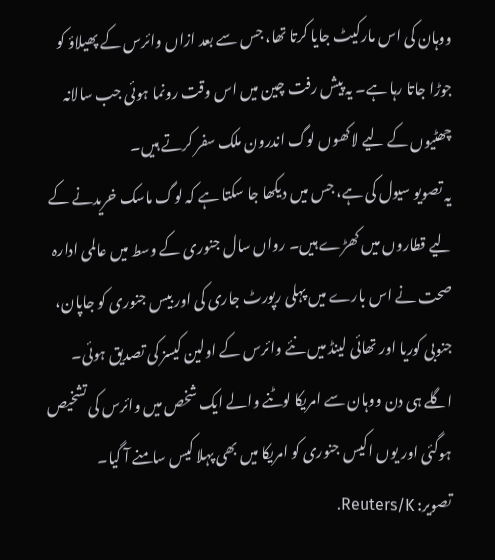ووہان کی اس مارکيٹ جايا کرتا تھا، جس سے بعد ازاں وائرس کے پھيلاؤ کو جوڑا جاتا رہا ہے۔ يہ پيش رفت چين ميں اس وقت رونما ہوئی جب سالانہ چھٹيوں کے ليے لاکھوں لوگ اندرون ملک سفر کرتے ہيں۔
يہ تصويو سيول کی ہے، جس ميں ديکھا جا سکتا ہے کہ لوگ ماسک خريدنے کے ليے قطاروں ميں کھڑے ہيں۔ رواں سال جنوری کے وسط ميں عالمی ادارہ صحت نے اس بارے ميں پہلی رپورٹ جاری کی اور بيس جنوری کو جاپان، جنوبی کوريا اور تھائی لينڈ ميں نئے وائرس کے اولين کيسز کی تصديق ہوئی۔ اگلے ہی دن ووہان سے امريکا لوٹنے والے ايک شخص ميں وائرس کی تشخيص ہوگئی اور يوں اکيس جنوری کو امريکا ميں بھی پہلا کيس سامنے آ گيا۔
تصویر: Reuters/K.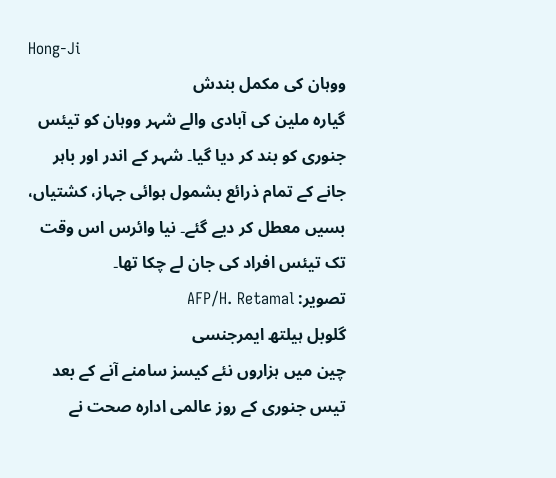Hong-Ji
ووہان کی مکمل بندش
گيارہ ملين کی آبادی والے شہر ووہان کو تيئس جنوری کو بند کر ديا گيا۔ شہر کے اندر اور باہر جانے کے تمام ذرائع بشمول ہوائی جہاز، کشتياں، بسيں معطل کر ديے گئے۔ نيا وائرس اس وقت تک تيئس افراد کی جان لے چکا تھا۔
تصویر: AFP/H. Retamal
گلوبل ہيلتھ ايمرجنسی
چين ميں ہزاروں نئے کيسز سامنے آنے کے بعد تيس جنوری کے روز عالمی ادارہ صحت نے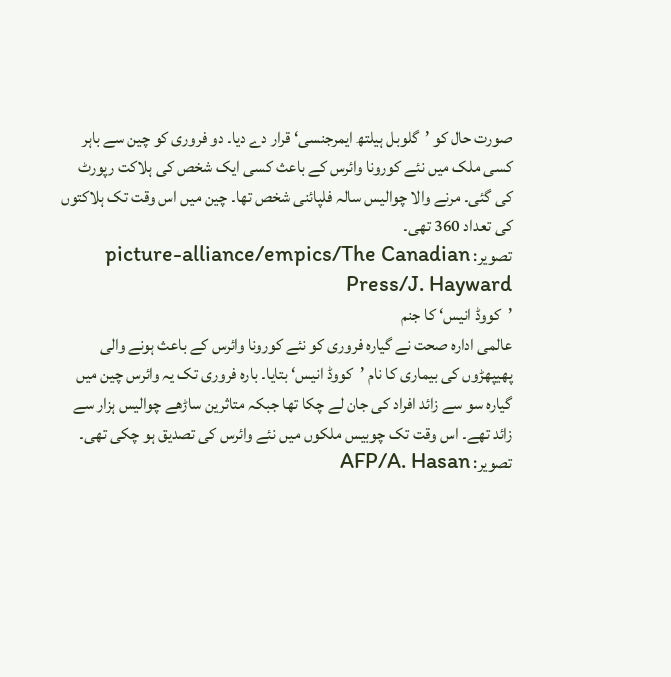صورت حال کو ’گلوبل ہيلتھ ايمرجنسی‘ قرار دے ديا۔ دو فروری کو چين سے باہر کسی ملک ميں نئے کورونا وائرس کے باعث کسی ایک شخص کی ہلاکت رپورٹ کی گئی۔ مرنے والا چواليس سالہ فلپائنی شخص تھا۔ چين ميں اس وقت تک ہلاکتوں کی تعداد 360 تھی۔
تصویر: picture-alliance/empics/The Canadian Press/J. Hayward
’کووڈ انيس‘ کا جنم
عالمی ادارہ صحت نے گيارہ فروری کو نئے کورونا وائرس کے باعث ہونے والی پھيپھڑوں کی بيماری کا نام ’کووڈ انيس‘ بتایا۔ بارہ فروری تک يہ وائرس چين ميں گيارہ سو سے زائد افراد کی جان لے چکا تھا جبکہ متاثرين ساڑھے چواليس ہزار سے زائد تھے۔ اس وقت تک چوبيس ملکوں ميں نئے وائرس کی تصديق ہو چکی تھی۔
تصویر: AFP/A. Hasan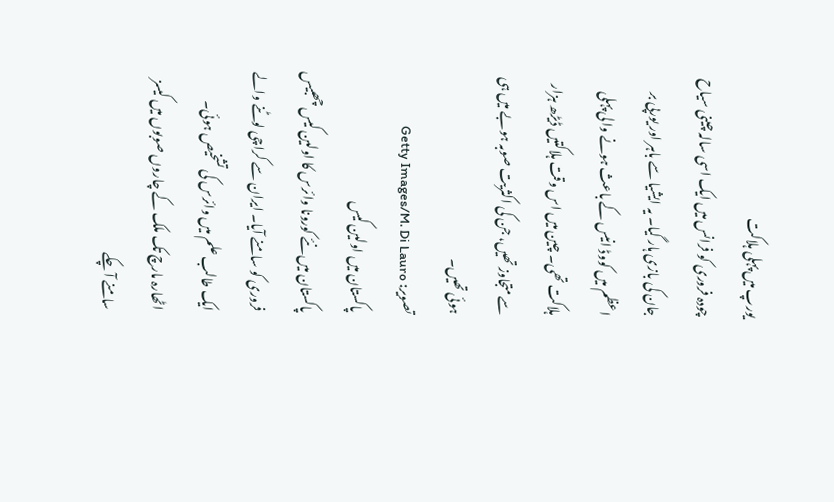يورپ ميں پہلی ہلاکت
چودہ فروری کو فرانس ميں ايک اسی سالہ چينی سياح جان کی بازی ہار گيا۔ يہ ايشيا سے باہر اور يورپی بر اعظم ميں کووڈ انيس کے باعث ہونے والی پہلی ہلاکت تھی۔ چين ميں اس وقت ہلاکتيں ڈيڑھ ہزار سے متجاوز تھیں، جن کی اکثريت صوبہ ہوبے ميں ہی ہوئی تھیں۔
تصویر: Getty Images/M. Di Lauro
پاکستان ميں اولين کيس
پاکستان ميں نئے کورونا وائرس کا اولين کيس چھبيس فروری کو سامنے آيا۔ ايران سے کراچی لوٹنے والے ايک طالب علم ميں وائرس کی تشخيص ہوئی۔ اٹھارہ مارچ تک ملک کے چاروں صوبوں ميں کيسز سامنے آ چکے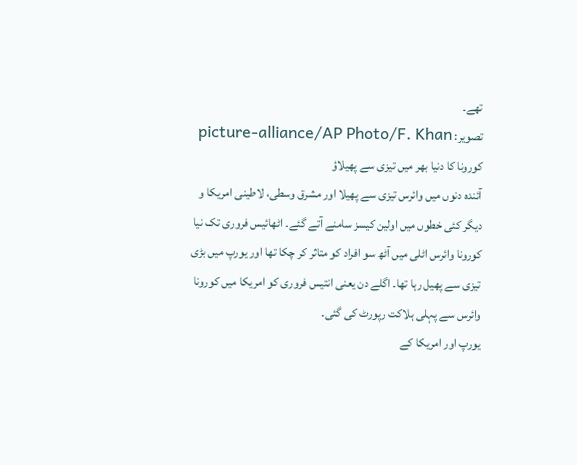تھے۔
تصویر: picture-alliance/AP Photo/F. Khan
کورونا کا دنيا بھر ميں تيزی سے پھيلاؤ
آئندہ دنوں ميں وائرس تيزی سے پھيلا اور مشرق وسطی، لاطينی امريکا و ديگر کئی خطوں ميں اولين کيسز سامنے آتے گئے۔ اٹھائيس فروری تک نيا کورونا وائرس اٹلی ميں آٹھ سو افراد کو متاثر کر چکا تھا اور يورپ ميں بڑی تيزی سے پھيل رہا تھا۔ اگلے دن يعنی انتيس فروری کو امريکا ميں کورونا وائرس سے پہلی ہلاکت رپورٹ کی گئی۔
يورپ اور امريکا کے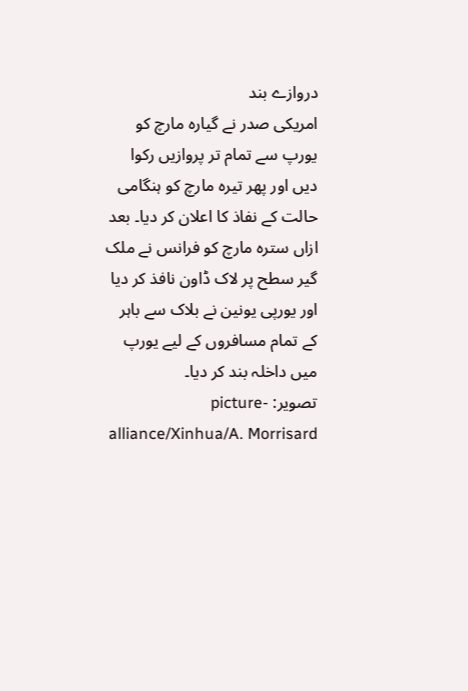دروازے بند
امريکی صدر نے گيارہ مارچ کو يورپ سے تمام تر پروازيں رکوا ديں اور پھر تيرہ مارچ کو ہنگامی حالت کے نفاذ کا اعلان کر ديا۔ بعد ازاں سترہ مارچ کو فرانس نے ملک گير سطح پر لاک ڈاون نافذ کر ديا اور يورپی يونين نے بلاک سے باہر کے تمام مسافروں کے ليے يورپ ميں داخلہ بند کر ديا۔
تصویر: picture-alliance/Xinhua/A. Morrisard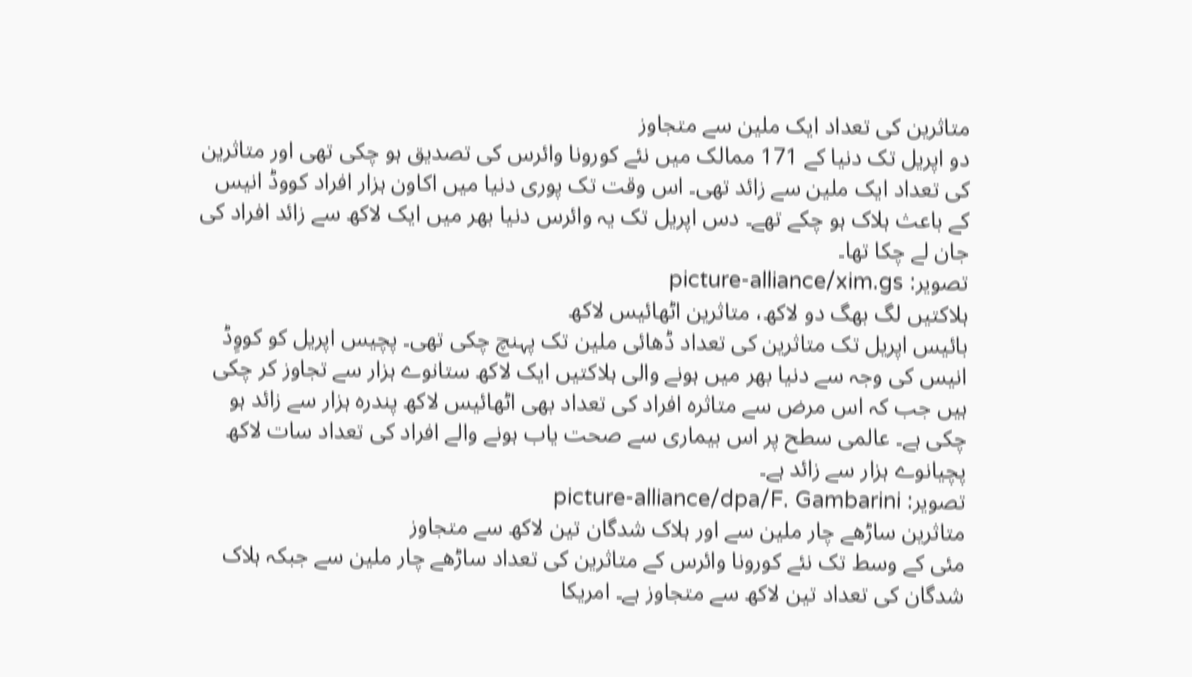متاثرين کی تعداد ايک ملين سے متجاوز
دو اپريل تک دنيا کے 171 ممالک ميں نئے کورونا وائرس کی تصديق ہو چکی تھی اور متاثرين کی تعداد ايک ملين سے زائد تھی۔ اس وقت تک پوری دنيا ميں اکاون ہزار افراد کووڈ انيس کے باعث ہلاک ہو چکے تھے۔ دس اپريل تک يہ وائرس دنيا بھر ميں ايک لاکھ سے زائد افراد کی جان لے چکا تھا۔
تصویر: picture-alliance/xim.gs
ہلاکتيں لگ بھگ دو لاکھ، متاثرين اٹھائيس لاکھ
بائيس اپريل تک متاثرين کی تعداد ڈھائی ملين تک پہنچ چکی تھی۔ پچيس اپريل کو کووِڈ انیس کی وجہ سے دنیا بھر میں ہونے والی ہلاکتیں ایک لاکھ ستانوے ہزار سے تجاوز کر چکی ہیں جب کہ اس مرض سے متاثرہ افراد کی تعداد بھی اٹھائیس لاکھ پندرہ ہزار سے زائد ہو چکی ہے۔ عالمی سطح پر اس بیماری سے صحت یاب ہونے والے افراد کی تعداد سات لاکھ پچیانوے ہزار سے زائد ہے۔
تصویر: picture-alliance/dpa/F. Gambarini
متاثرين ساڑھے چار ملين سے اور ہلاک شدگان تين لاکھ سے متجاوز
مئی کے وسط تک نئے کورونا وائرس کے متاثرين کی تعداد ساڑھے چار ملين سے جبکہ ہلاک شدگان کی تعداد تين لاکھ سے متجاوز ہے۔ امريکا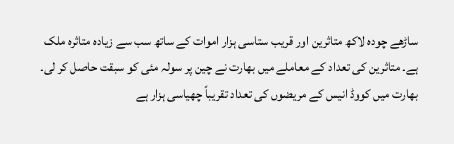ساڑھے چودہ لاکھ متاثرين اور قريب ستاسی ہزار اموات کے ساتھ سب سے زيادہ متاثرہ ملک ہے۔ متاثرين کی تعداد کے معاملے ميں بھارت نے چين پر سولہ مئی کو سبقت حاصل کر لی۔ بھارت ميں کووڈ انيس کے مريضوں کی تعداد تقريباً چھياسی ہزار ہے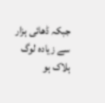جبکہ ڈھائی ہزار سے زيادہ لوگ ہلاک ہو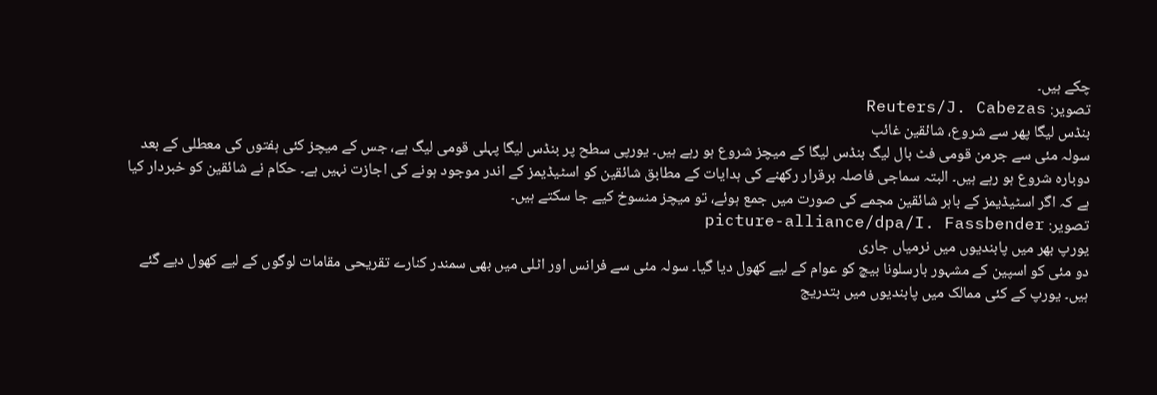چکے ہيں۔
تصویر: Reuters/J. Cabezas
بنڈس ليگا پھر سے شروع، شائقين غائب
سولہ مئی سے جرمن قومی فٹ بال ليگ بنڈس ليگا کے ميچز شروع ہو رہے ہيں۔ يورپی سطح پر بنڈس ليگا پہلی قومی ليگ ہے، جس کے ميچز کئی ہفتوں کی معطلی کے بعد دوبارہ شروع ہو رہے ہيں۔ البتہ سماجی فاصلہ برقرار رکھنے کی ہدايات کے مطابق شائقين کو اسٹيڈيمز کے اندر موجود ہونے کی اجازت نہيں ہے۔ حکام نے شائقين کو خبردار کيا ہے کہ اگر اسٹيڈيمز کے باہر شائقين مجمے کی صورت ميں جمع ہوئے، تو ميچز منسوخ کيے جا سکتے ہيں۔
تصویر: picture-alliance/dpa/I. Fassbender
يورپ بھر ميں پابنديوں ميں نرمياں جاری
دو مئی کو اسپين کے مشہور بارسلونا بيچ کو عوام کے ليے کھول ديا گيا۔ سولہ مئی سے فرانس اور اٹلی ميں بھی سمندر کنارے تقريحی مقامات لوگوں کے ليے کھول ديے گئے ہيں۔ يورپ کے کئی ممالک ميں پابنديوں ميں بتدريج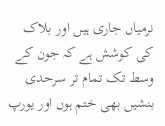نرمياں جاری ہيں اور بلاک کی کوشش ہے کہ جون کے وسط تک تمام تر سرحدی بنشيں بھی ختم ہوں اور يورپ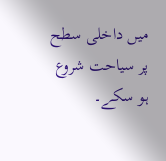ميں داخلی سطح پر سياحت شروع ہو سکے۔